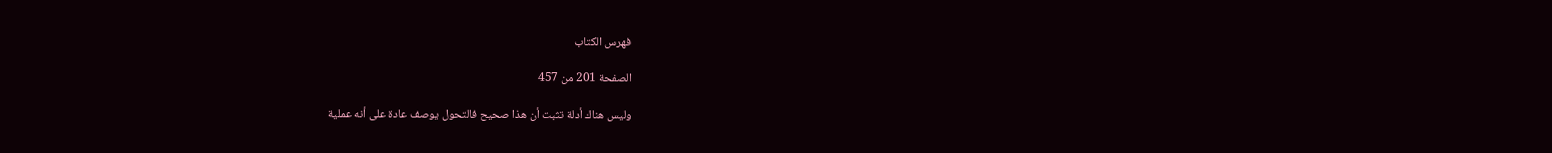فهرس الكتاب

الصفحة 201 من 457

وليس هناك أدلة تثبت أن هذا صحيح فالتحول يوصف عادة على أنه عملية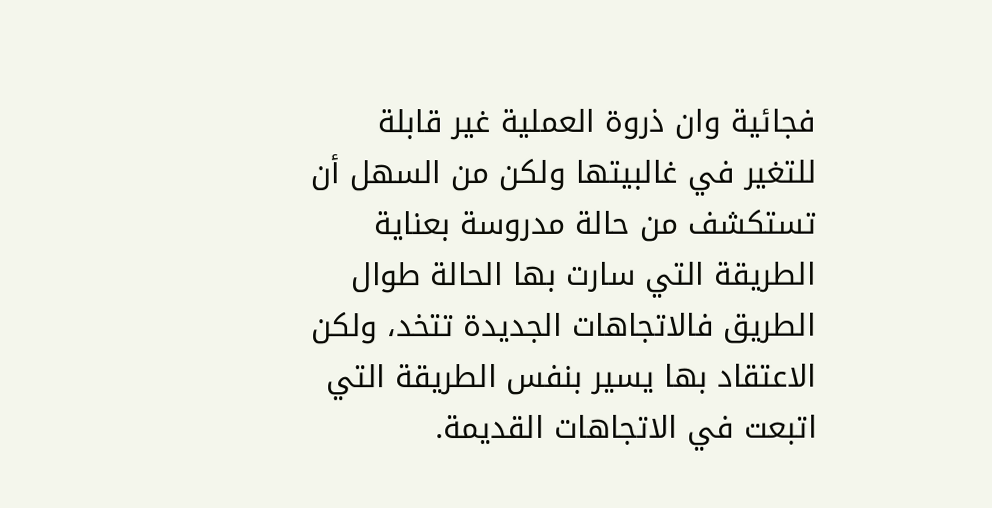فجائية وان ذروة العملية غير قابلة للتغير في غالبيتها ولكن من السهل أن تستكشف من حالة مدروسة بعناية الطريقة التي سارت بها الحالة طوال الطريق فالاتجاهات الجديدة تتخد، ولكن الاعتقاد بها يسير بنفس الطريقة التي اتبعت في الاتجاهات القديمة.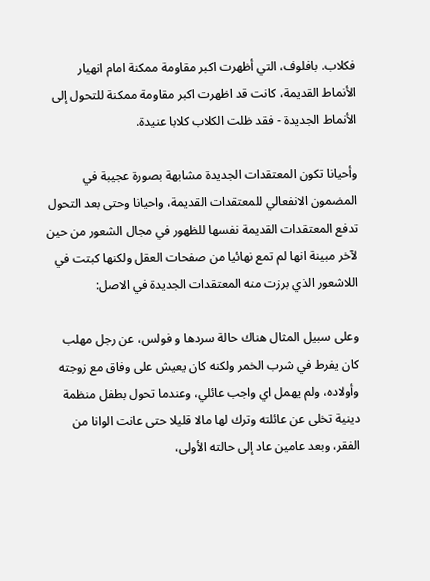فكلاب. بافلوف، التي أظهرت اكبر مقاومة ممكنة امام انهيار الأنماط القديمة، كانت قد اظهرت اكبر مقاومة ممكنة للتحول إلى الأنماط الجديدة - فقد ظلت الكلاب كلابا عنيدة.

وأحيانا تكون المعتقدات الجديدة مشابهة بصورة عجيبة في المضمون الانفعالي للمعتقدات القديمة، واحيانا وحتى بعد التحول تدفع المعتقدات القديمة نفسها للظهور في مجال الشعور من حين لآخر مبينة انها لم تمع نهائيا من صفحات العقل ولكنها كبتت في اللاشعور الذي برزت منه المعتقدات الجديدة في الاصل:

وعلى سبيل المثال هناك حالة سردها و فولس، عن رجل مهلب كان يفرط في شرب الخمر ولكنه كان يعيش على وفاق مع زوجته وأولاده، ولم يهمل اي واجب عائلي، وعندما تحول بطفل منظمة دينية تخلى عن عائلته وترك لها مالا قليلا حتى عانت الوانا من الفقر، وبعد عامين عاد إلى حالته الأولى،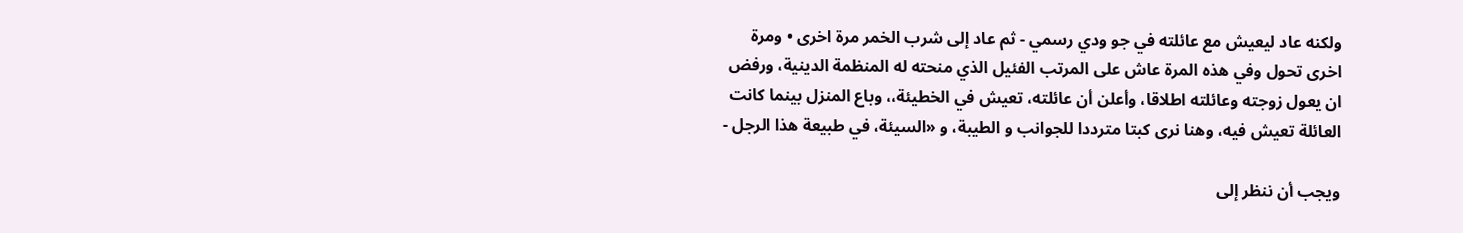ولكنه عاد ليعيش مع عائلته في جو ودي رسمي - ثم عاد إلى شرب الخمر مرة اخرى • ومرة اخرى تحول وفي هذه المرة عاش على المرتب الفئيل الذي منحته له المنظمة الدينية، ورفض ان يعول زوجته وعائلته اطلاقا، وأعلن أن عائلته، تعيش في الخطيئة،، وباع المنزل بينما كانت العائلة تعيش فيه، وهنا نرى كبتا مترددا للجوانب و الطيبة، و «السيئة، في طبيعة هذا الرجل -

ويجب أن ننظر إلى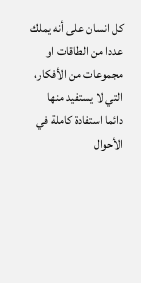كل انسان على أنه يملك عددا من الطاقات او مجموعات من الأفكار، التي لا يستفيد منها دائما استفادة كاملة في الأحوال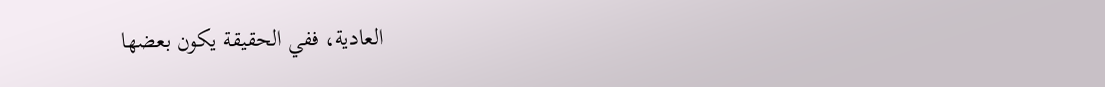العادية، ففي الحقيقة يكون بعضها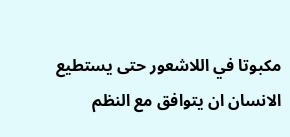مكبوتا في اللاشعور حتى يستطيع الانسان ان يتوافق مع النظم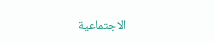الاجتماعية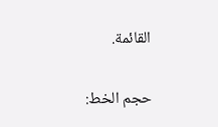القائمة.

حجم الخط: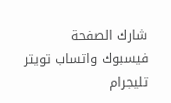شارك الصفحة
فيسبوك واتساب تويتر تليجرام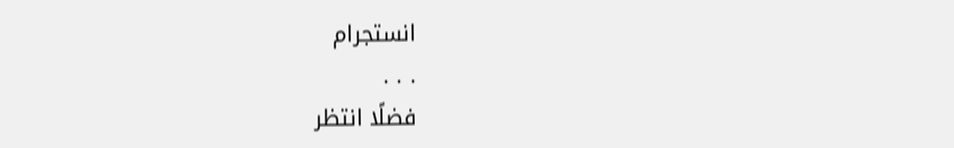انستجرام
. . .
فضلًا انتظر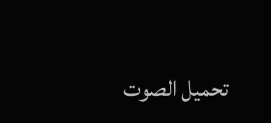تحميل الصوت